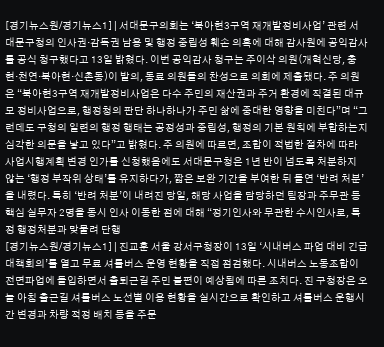[경기뉴스원/경기뉴스1] | 서대문구의회는 ‘북아현3구역 재개발정비사업’ 관련 서대문구청의 인사권·감독권 남용 및 행정 중립성 훼손 의혹에 대해 감사원에 공익감사를 공식 청구했다고 13일 밝혔다. 이번 공익감사 청구는 주이삭 의원(개혁신당, 충현·천연·북아현·신촌동)이 발의, 동료 의원들의 찬성으로 의회에 제출됐다. 주 의원은 “북아현3구역 재개발정비사업은 다수 주민의 재산권과 주거 환경에 직결된 대규모 정비사업으로, 행정청의 판단 하나하나가 주민 삶에 중대한 영향을 미친다”며 “그런데도 구청의 일련의 행정 행태는 공정성과 중립성, 행정의 기본 원칙에 부합하는지 심각한 의문을 낳고 있다”고 밝혔다. 주 의원에 따르면, 조합이 적법한 절차에 따라 사업시행계획 변경 인가를 신청했음에도 서대문구청은 1년 반이 넘도록 처분하지 않는 ‘행정 부작위 상태’를 유지하다가, 짧은 보완 기간을 부여한 뒤 돌연 ‘반려 처분’을 내렸다. 특히 ‘반려 처분’이 내려진 당일, 해당 사업을 담당하던 팀장과 주무관 등 핵심 실무자 2명을 동시 인사 이동한 점에 대해 “정기인사와 무관한 수시인사로, 특정 행정처분과 맞물려 단행
[경기뉴스원/경기뉴스1] | 진교훈 서울 강서구청장이 13일 ‘시내버스 파업 대비 긴급 대책회의’를 열고 무료 셔틀버스 운영 현황을 직접 점검했다. 시내버스 노동조합이 전면파업에 돌입하면서 출퇴근길 주민 불편이 예상됨에 따른 조치다. 진 구청장은 오늘 아침 출근길 셔틀버스 노선별 이용 현황을 실시간으로 확인하고 셔틀버스 운행시간 변경과 차량 적정 배치 등을 주문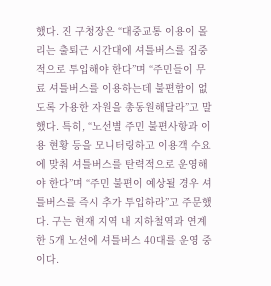했다. 진 구청장은 “대중교통 이용이 몰리는 출퇴근 시간대에 셔틀버스를 집중적으로 투입해야 한다”며 “주민들이 무료 셔틀버스를 이용하는데 불편함이 없도록 가용한 자원을 총동원해달라”고 말했다. 특히, “노선별 주민 불편사항과 이용 현황 등을 모니터링하고 이용객 수요에 맞춰 셔틀버스를 탄력적으로 운영해야 한다”며 “주민 불편이 예상될 경우 셔틀버스를 즉시 추가 투입하라”고 주문했다. 구는 현재 지역 내 지하철역과 연계한 5개 노선에 셔틀버스 40대를 운영 중이다.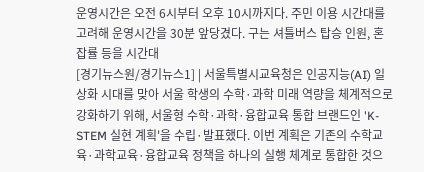운영시간은 오전 6시부터 오후 10시까지다. 주민 이용 시간대를 고려해 운영시간을 30분 앞당겼다. 구는 셔틀버스 탑승 인원, 혼잡률 등을 시간대
[경기뉴스원/경기뉴스1] | 서울특별시교육청은 인공지능(AI) 일상화 시대를 맞아 서울 학생의 수학·과학 미래 역량을 체계적으로 강화하기 위해, 서울형 수학·과학·융합교육 통합 브랜드인 'K-STEM 실현 계획'을 수립·발표했다. 이번 계획은 기존의 수학교육·과학교육·융합교육 정책을 하나의 실행 체계로 통합한 것으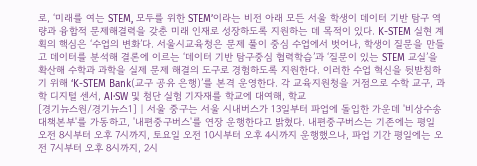로, ‘미래를 여는 STEM, 모두를 위한 STEM’이라는 비전 아래 모든 서울 학생이 데이터 기반 탐구 역량과 융합적 문제해결력을 갖춘 미래 인재로 성장하도록 지원하는 데 목적이 있다. K-STEM 실현 계획의 핵심은 ‘수업의 변화’다. 서울시교육청은 문제 풀이 중심 수업에서 벗어나, 학생이 질문을 만들고 데이터를 분석해 결론에 이르는 ‘데이터 기반 탐구중심 협력학습’과 ‘질문이 있는 STEM 교실’을 확산해 수학과 과학을 실제 문제 해결의 도구로 경험하도록 지원한다. 이러한 수업 혁신을 뒷받침하기 위해 ‘K-STEM Bank(교구 공유 은행)’를 본격 운영한다. 각 교육지원청을 거점으로 수학 교구, 과학 디지털 센서, AI·SW 및 첨단 실험 기자재를 학교에 대여해, 학교
[경기뉴스원/경기뉴스1] | 서울 중구는 서울 시내버스가 13일부터 파업에 돌입한 가운데 '비상수송 대책본부'를 가동하고, '내편중구버스'를 연장 운행한다고 밝혔다. 내편중구버스는 기존에는 평일 오전 8시부터 오후 7시까지, 토요일 오전 10시부터 오후 4시까지 운행했으나, 파업 기간 평일에는 오전 7시부터 오후 8시까지, 2시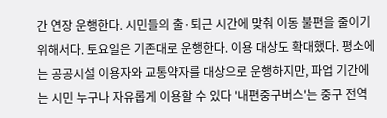간 연장 운행한다. 시민들의 출·퇴근 시간에 맞춰 이동 불편을 줄이기 위해서다. 토요일은 기존대로 운행한다. 이용 대상도 확대했다. 평소에는 공공시설 이용자와 교통약자를 대상으로 운행하지만, 파업 기간에는 시민 누구나 자유롭게 이용할 수 있다 '내편중구버스'는 중구 전역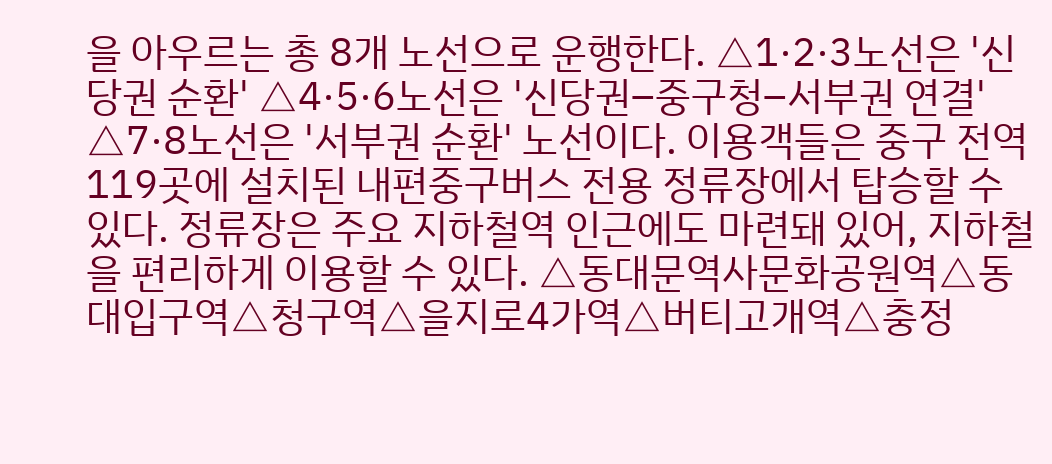을 아우르는 총 8개 노선으로 운행한다. △1·2·3노선은 '신당권 순환' △4·5·6노선은 '신당권–중구청–서부권 연결' △7·8노선은 '서부권 순환' 노선이다. 이용객들은 중구 전역 119곳에 설치된 내편중구버스 전용 정류장에서 탑승할 수 있다. 정류장은 주요 지하철역 인근에도 마련돼 있어, 지하철을 편리하게 이용할 수 있다. △동대문역사문화공원역△동대입구역△청구역△을지로4가역△버티고개역△충정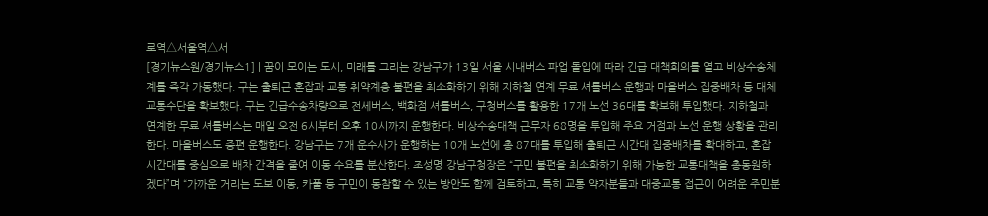로역△서울역△서
[경기뉴스원/경기뉴스1] | 꿈이 모이는 도시, 미래를 그리는 강남구가 13일 서울 시내버스 파업 돌입에 따라 긴급 대책회의를 열고 비상수송체계를 즉각 가동했다. 구는 출퇴근 혼잡과 교통 취약계층 불편을 최소화하기 위해 지하철 연계 무료 셔틀버스 운행과 마을버스 집중배차 등 대체 교통수단을 확보했다. 구는 긴급수송차량으로 전세버스, 백화점 셔틀버스, 구청버스를 활용한 17개 노선 36대를 확보해 투입했다. 지하철과 연계한 무료 셔틀버스는 매일 오전 6시부터 오후 10시까지 운행한다. 비상수송대책 근무자 68명을 투입해 주요 거점과 노선 운행 상황을 관리한다. 마을버스도 증편 운행한다. 강남구는 7개 운수사가 운행하는 10개 노선에 총 87대를 투입해 출퇴근 시간대 집중배차를 확대하고, 혼잡 시간대를 중심으로 배차 간격을 줄여 이동 수요를 분산한다. 조성명 강남구청장은 “구민 불편을 최소화하기 위해 가능한 교통대책을 총동원하겠다”며 “가까운 거리는 도보 이동, 카풀 등 구민이 동참할 수 있는 방안도 함께 검토하고, 특히 교통 약자분들과 대중교통 접근이 어려운 주민분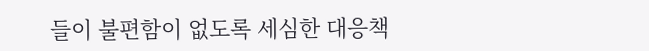들이 불편함이 없도록 세심한 대응책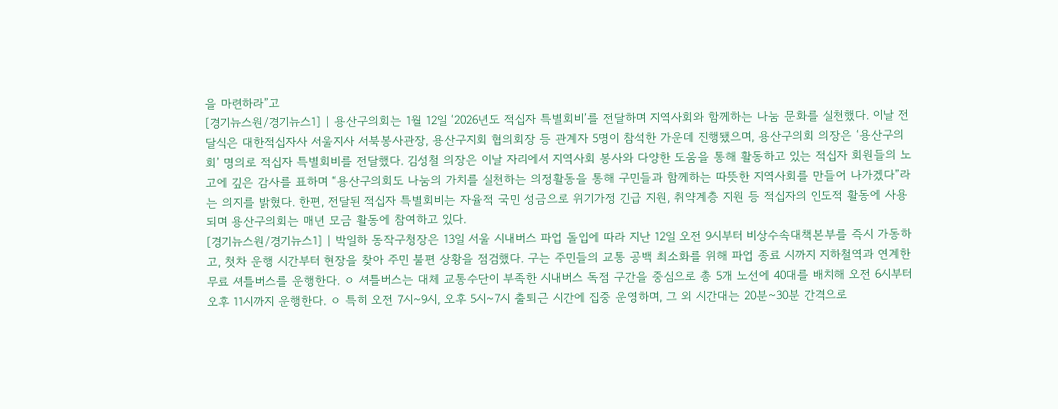을 마련하라”고
[경기뉴스원/경기뉴스1] | 용산구의회는 1월 12일 ‘2026년도 적십자 특별회비’를 전달하며 지역사회와 함께하는 나눔 문화를 실천했다. 이날 전달식은 대한적십자사 서울지사 서북봉사관장, 용산구지회 협의회장 등 관계자 5명이 참석한 가운데 진행됐으며, 용산구의회 의장은 ‘용산구의회’ 명의로 적십자 특별회비를 전달했다. 김성철 의장은 이날 자리에서 지역사회 봉사와 다양한 도움을 통해 활동하고 있는 적십자 회원들의 노고에 깊은 감사를 표하며 “용산구의회도 나눔의 가치를 실천하는 의정활동을 통해 구민들과 함께하는 따뜻한 지역사회를 만들어 나가겠다”라는 의지를 밝혔다. 한편, 전달된 적십자 특별회비는 자율적 국민 성금으로 위기가정 긴급 지원, 취약계층 지원 등 적십자의 인도적 활동에 사용되며 용산구의회는 매년 모금 활동에 참여하고 있다.
[경기뉴스원/경기뉴스1] | 박일하 동작구청장은 13일 서울 시내버스 파업 돌입에 따라 지난 12일 오전 9시부터 비상수속대책본부를 즉시 가동하고, 첫차 운행 시간부터 현장을 찾아 주민 불편 상황을 점검했다. 구는 주민들의 교통 공백 최소화를 위해 파업 종료 시까지 지하철역과 연계한 무료 셔틀버스를 운행한다. ㅇ 셔틀버스는 대체 교통수단이 부족한 시내버스 독점 구간을 중심으로 총 5개 노선에 40대를 배치해 오전 6시부터 오후 11시까지 운행한다. ㅇ 특히 오전 7시~9시, 오후 5시~7시 출퇴근 시간에 집중 운영하며, 그 외 시간대는 20분~30분 간격으로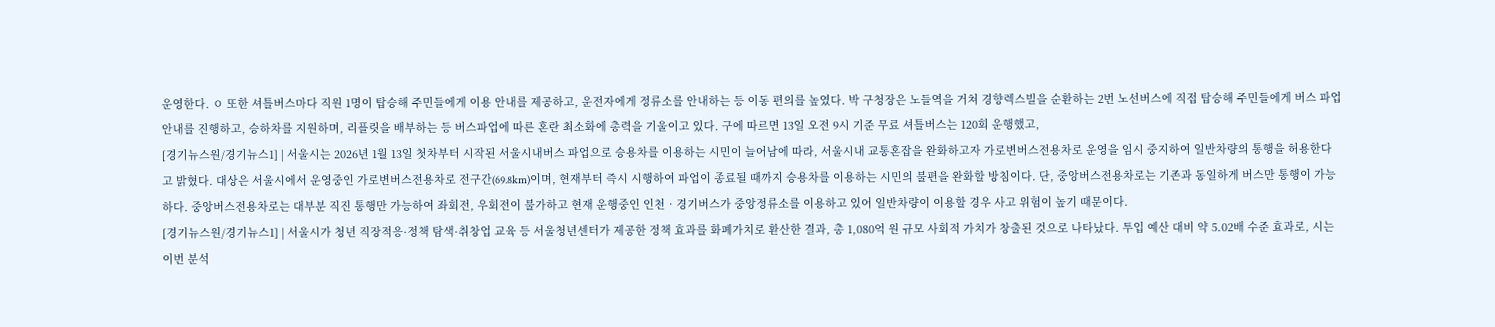운영한다. ㅇ 또한 셔틀버스마다 직원 1명이 탑승해 주민들에게 이용 안내를 제공하고, 운전자에게 정류소를 안내하는 등 이동 편의를 높였다. 박 구청장은 노들역을 거쳐 경향렉스빌을 순환하는 2번 노선버스에 직접 탑승해 주민들에게 버스 파업 안내를 진행하고, 승하차를 지원하며, 리플릿을 배부하는 등 버스파업에 따른 혼란 최소화에 총력을 기울이고 있다. 구에 따르면 13일 오전 9시 기준 무료 셔틀버스는 120회 운행했고,
[경기뉴스원/경기뉴스1] | 서울시는 2026년 1월 13일 첫차부터 시작된 서울시내버스 파업으로 승용차를 이용하는 시민이 늘어남에 따라, 서울시내 교통혼잡을 완화하고자 가로변버스전용차로 운영을 임시 중지하여 일반차량의 통행을 허용한다고 밝혔다. 대상은 서울시에서 운영중인 가로변버스전용차로 전구간(69.8km)이며, 현재부터 즉시 시행하여 파업이 종료될 때까지 승용차를 이용하는 시민의 불편을 완화할 방침이다. 단, 중앙버스전용차로는 기존과 동일하게 버스만 통행이 가능하다. 중앙버스전용차로는 대부분 직진 통행만 가능하여 좌회전, 우회전이 불가하고 현재 운행중인 인천‧경기버스가 중앙정류소를 이용하고 있어 일반차량이 이용할 경우 사고 위험이 높기 때문이다.
[경기뉴스원/경기뉴스1] | 서울시가 청년 직장적응·정책 탐색·취창업 교육 등 서울청년센터가 제공한 정책 효과를 화폐가치로 환산한 결과, 총 1,080억 원 규모 사회적 가치가 창출된 것으로 나타났다. 투입 예산 대비 약 5.02배 수준 효과로, 시는 이번 분석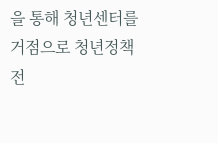을 통해 청년센터를 거점으로 청년정책 전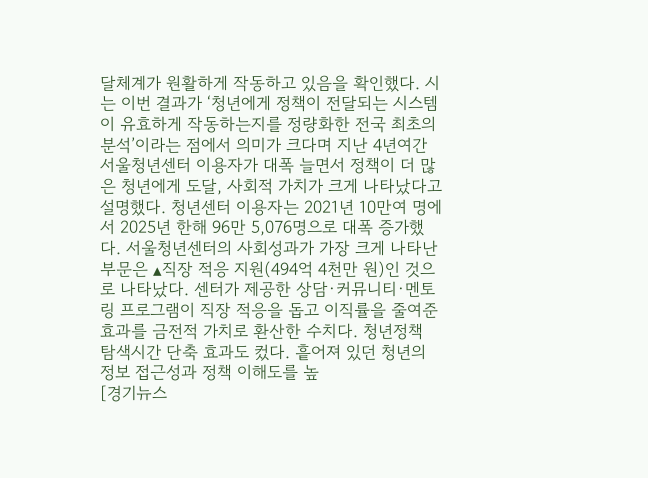달체계가 원활하게 작동하고 있음을 확인했다. 시는 이번 결과가 ‘청년에게 정책이 전달되는 시스템이 유효하게 작동하는지를 정량화한 전국 최초의 분석’이라는 점에서 의미가 크다며 지난 4년여간 서울청년센터 이용자가 대폭 늘면서 정책이 더 많은 청년에게 도달, 사회적 가치가 크게 나타났다고 설명했다. 청년센터 이용자는 2021년 10만여 명에서 2025년 한해 96만 5,076명으로 대폭 증가했다. 서울청년센터의 사회성과가 가장 크게 나타난 부문은 ▴직장 적응 지원(494억 4천만 원)인 것으로 나타났다. 센터가 제공한 상담·커뮤니티·멘토링 프로그램이 직장 적응을 돕고 이직률을 줄여준 효과를 금전적 가치로 환산한 수치다. 청년정책 탐색시간 단축 효과도 컸다. 흩어져 있던 청년의 정보 접근성과 정책 이해도를 높
[경기뉴스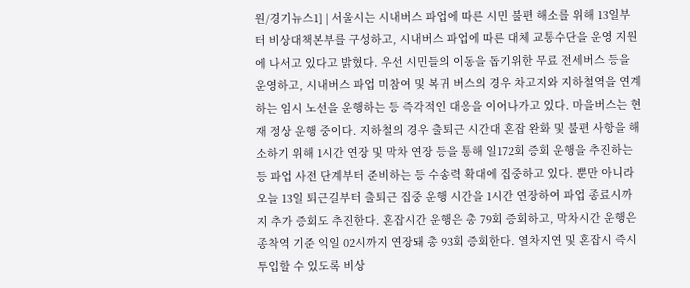원/경기뉴스1] | 서울시는 시내버스 파업에 따른 시민 불편 해소를 위해 13일부터 비상대책본부를 구성하고, 시내버스 파업에 따른 대체 교통수단을 운영 지원에 나서고 있다고 밝혔다. 우선 시민들의 이동을 돕기위한 무료 전세버스 등을 운영하고, 시내버스 파업 미참여 및 복귀 버스의 경우 차고지와 지하철역을 연계하는 임시 노선을 운행하는 등 즉각적인 대응을 이어나가고 있다. 마을버스는 현재 정상 운행 중이다. 지하철의 경우 출퇴근 시간대 혼잡 완화 및 불편 사항을 해소하기 위해 1시간 연장 및 막차 연장 등을 통해 일172회 증회 운행을 추진하는 등 파업 사전 단계부터 준비하는 등 수송력 확대에 집중하고 있다. 뿐만 아니라 오늘 13일 퇴근길부터 출퇴근 집중 운행 시간을 1시간 연장하여 파업 종료시까지 추가 증회도 추진한다. 혼잡시간 운행은 총 79회 증회하고, 막차시간 운행은 종착역 기준 익일 02시까지 연장돼 총 93회 증회한다. 열차지연 및 혼잡시 즉시 투입할 수 있도록 비상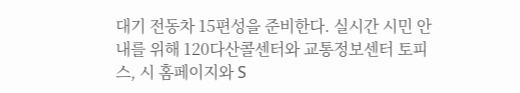대기 전동차 15편성을 준비한다. 실시간 시민 안내를 위해 120다산콜센터와 교통정보센터 토피스, 시 홈페이지와 S